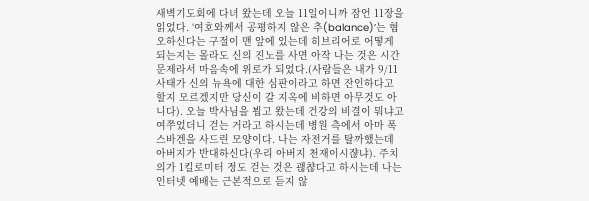새벽기도회에 다녀 왔는데 오늘 11일이니까 잠언 11장을 읽었다. ‘여호와께서 공평하지 않은 추(balance)’는 혐오하신다는 구절이 맨 앞에 있는데 히브리어로 어떻게 되는지는 몰라도 신의 진노를 사면 아작 나는 것은 시간문제라서 마음속에 위로가 되었다.(사람들은 내가 9/11 사태가 신의 뉴욕에 대한 심판이라고 하면 잔인하다고 할지 모르겠지만 당신이 갈 지옥에 비하면 아무것도 아니다). 오늘 박사님을 뵙고 왔는데 건강의 비결이 뭐냐고 여쭈었더니 걷는 거라고 하시는데 병원 측에서 아마 폭스바겐을 사드린 모양이다. 나는 자전거를 탈까했는데 아버지가 반대하신다(우리 아버지 천재이시쟎냐). 주치의가 1킬로미터 정도 걷는 것은 괞챦다고 하시는데 나는 인터넷 예배는 근본적으로 듣지 않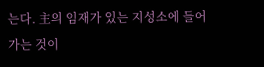는다. 主의 임재가 있는 지성소에 들어가는 것이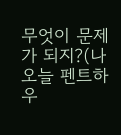무엇이 문제가 되지?(나 오늘 펜트하우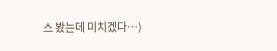스 봤는데 미치겠다…)